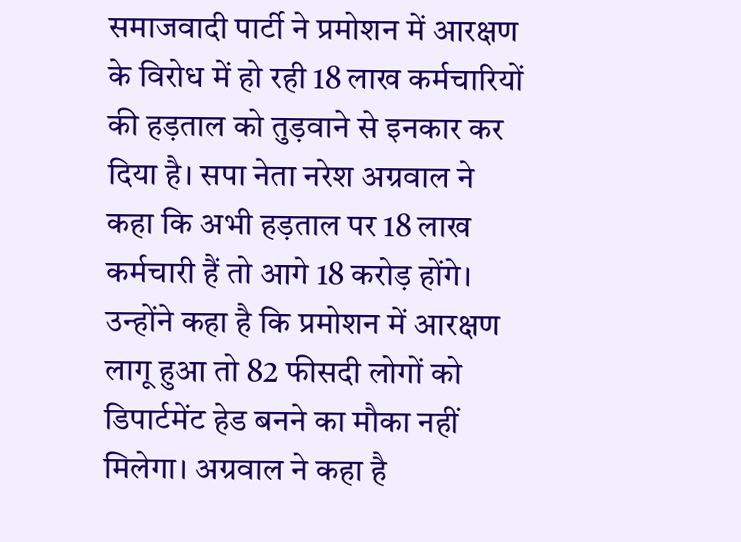समाजवादी पार्टी ने प्रमोशन में आरक्षण के विरोध में हो रही 18 लाख कर्मचारियों की हड़ताल को तुड़वाने से इनकार कर दिया है। सपा नेता नरेश अग्रवाल ने कहा कि अभी हड़ताल पर 18 लाख कर्मचारी हैं तो आगे 18 करोड़ होंगे।
उन्होंने कहा है कि प्रमोशन में आरक्षण लागू हुआ तो 82 फीसदी लोगों को डिपार्टमेंट हेड बनने का मौका नहीं मिलेगा। अग्रवाल ने कहा है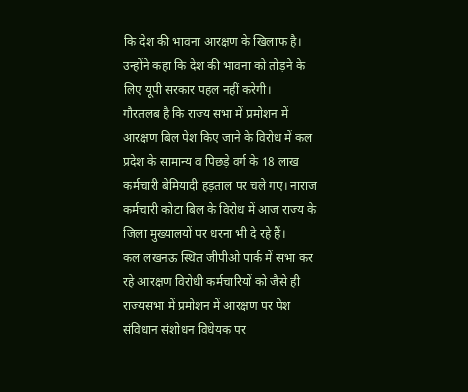कि देश की भावना आरक्षण के खिलाफ है। उन्होंने कहा कि देश की भावना को तोड़ने के लिए यूपी सरकार पहल नहीं करेगी।
गौरतलब है कि राज्य सभा में प्रमोशन में आरक्षण बिल पेश किए जाने के विरोध में कल प्रदेश के सामान्य व पिछड़े वर्ग के 18 लाख कर्मचारी बेमियादी हड़ताल पर चले गए। नाराज कर्मचारी कोटा बिल के विरोध में आज राज्य के जिला मुख्यालयों पर धरना भी दे रहे हैं।
कल लखनऊ स्थित जीपीओ पार्क में सभा कर रहे आरक्षण विरोधी कर्मचारियों को जैसे ही राज्यसभा में प्रमोशन में आरक्षण पर पेश संविधान संशोधन विधेयक पर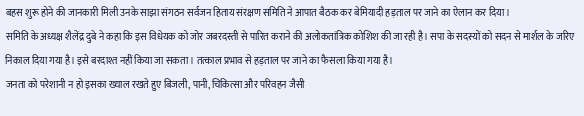बहस शुरू होने की जानकारी मिली उनके साझा संगठन सर्वजन हिताय संरक्षण समिति ने आपात बैठक कर बेमियादी हड़ताल पर जाने का ऐलान कर दिया।
समिति के अध्यक्ष शैलेंद्र दुबे ने कहा कि इस विधेयक को जोर जबरदस्ती से पारित कराने की अलोकतांत्रिक कोशिश की जा रही है। सपा के सदस्यों को सदन से मार्शल के जरिए निकाल दिया गया है। इसे बरदाश्त नहीं किया जा सकता। तत्काल प्रभाव से हड़ताल पर जाने का फैसला किया गया है।
जनता को परेशानी न हो इसका ख्याल रखते हुए बिजली, पानी, चिकित्सा और परिवहन जैसी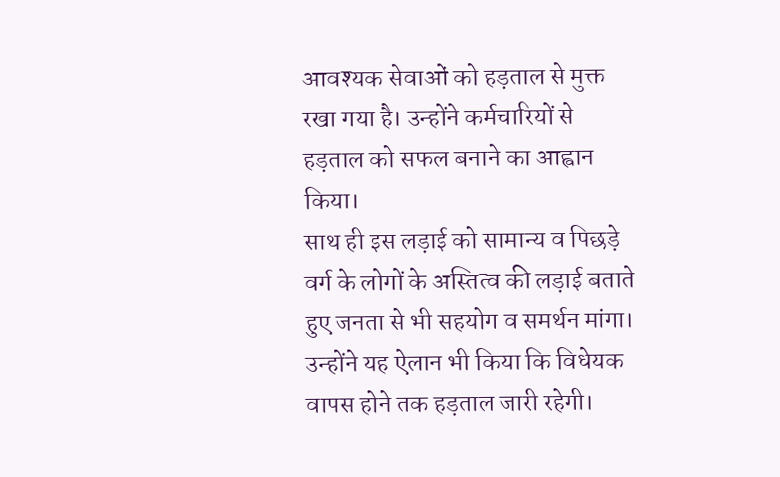आवश्यक सेवाओं को हड़ताल से मुक्त रखा गया है। उन्होंने कर्मचारियों से हड़ताल को सफल बनाने का आह्वान किया।
साथ ही इस लड़ाई को सामान्य व पिछड़े वर्ग के लोगों के अस्तित्व की लड़ाई बताते हुए जनता से भी सहयोग व समर्थन मांगा। उन्होंने यह ऐलान भी किया कि विधेयक वापस होने तक हड़ताल जारी रहेगी।